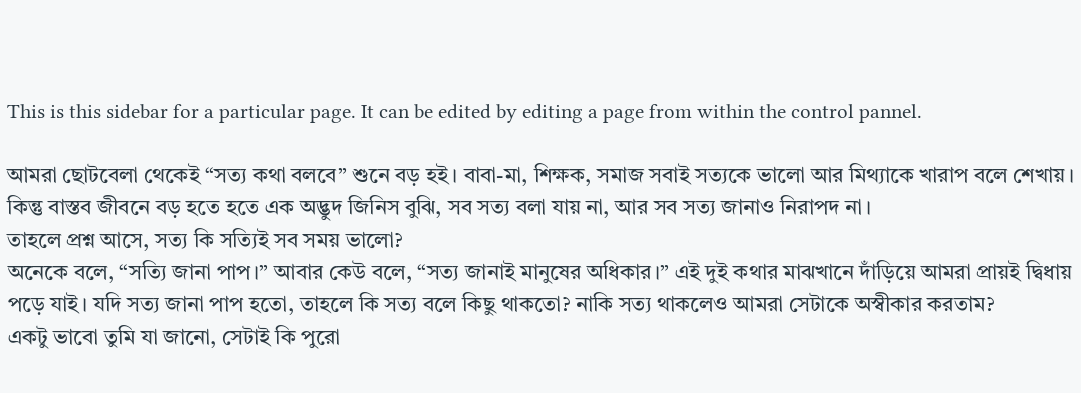This is this sidebar for a particular page. It can be edited by editing a page from within the control pannel.

আমরা ছোটবেলা থেকেই “সত্য কথা বলবে” শুনে বড় হই। বাবা-মা, শিক্ষক, সমাজ সবাই সত্যকে ভালো আর মিথ্যাকে খারাপ বলে শেখায়। কিন্তু বাস্তব জীবনে বড় হতে হতে এক অদ্ভুদ জিনিস বুঝি, সব সত্য বলা যায় না, আর সব সত্য জানাও নিরাপদ না।
তাহলে প্রশ্ন আসে, সত্য কি সত্যিই সব সময় ভালো?
অনেকে বলে, “সত্যি জানা পাপ।” আবার কেউ বলে, “সত্য জানাই মানুষের অধিকার।” এই দুই কথার মাঝখানে দাঁড়িয়ে আমরা প্রায়ই দ্বিধায় পড়ে যাই। যদি সত্য জানা পাপ হতো, তাহলে কি সত্য বলে কিছু থাকতো? নাকি সত্য থাকলেও আমরা সেটাকে অস্বীকার করতাম?
একটু ভাবো তুমি যা জানো, সেটাই কি পুরো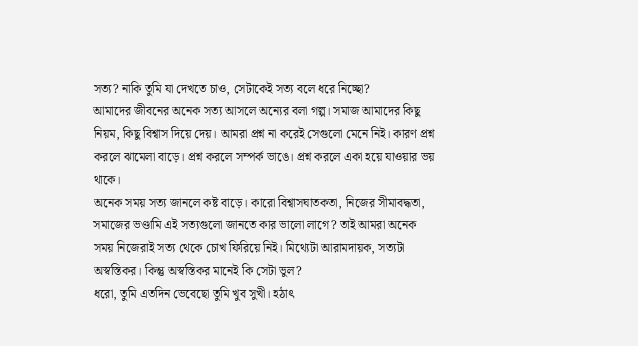সত্য? নাকি তুমি যা দেখতে চাও, সেটাকেই সত্য বলে ধরে নিচ্ছো?
আমাদের জীবনের অনেক সত্য আসলে অন্যের বলা গল্প। সমাজ আমাদের কিছু নিয়ম, কিছু বিশ্বাস দিয়ে দেয়। আমরা প্রশ্ন না করেই সেগুলো মেনে নিই। কারণ প্রশ্ন করলে ঝামেলা বাড়ে। প্রশ্ন করলে সম্পর্ক ভাঙে। প্রশ্ন করলে একা হয়ে যাওয়ার ভয় থাকে।
অনেক সময় সত্য জানলে কষ্ট বাড়ে। কারো বিশ্বাসঘাতকতা, নিজের সীমাবদ্ধতা, সমাজের ভণ্ডামি এই সত্যগুলো জানতে কার ভালো লাগে? তাই আমরা অনেক সময় নিজেরাই সত্য থেকে চোখ ফিরিয়ে নিই। মিথ্যেটা আরামদায়ক, সত্যটা অস্বস্তিকর। কিন্তু অস্বস্তিকর মানেই কি সেটা ভুল?
ধরো, তুমি এতদিন ভেবেছো তুমি খুব সুখী। হঠাৎ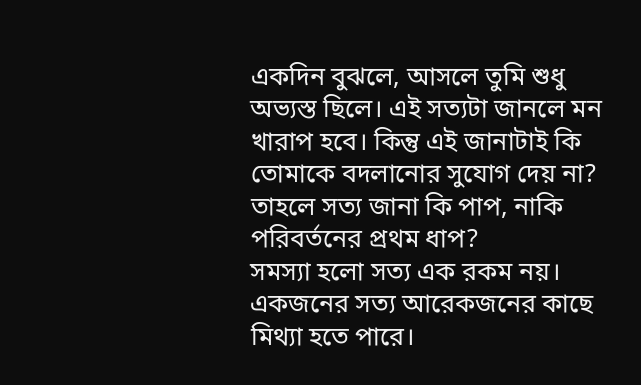একদিন বুঝলে, আসলে তুমি শুধু অভ্যস্ত ছিলে। এই সত্যটা জানলে মন খারাপ হবে। কিন্তু এই জানাটাই কি তোমাকে বদলানোর সুযোগ দেয় না?
তাহলে সত্য জানা কি পাপ, নাকি পরিবর্তনের প্রথম ধাপ?
সমস্যা হলো সত্য এক রকম নয়। একজনের সত্য আরেকজনের কাছে মিথ্যা হতে পারে।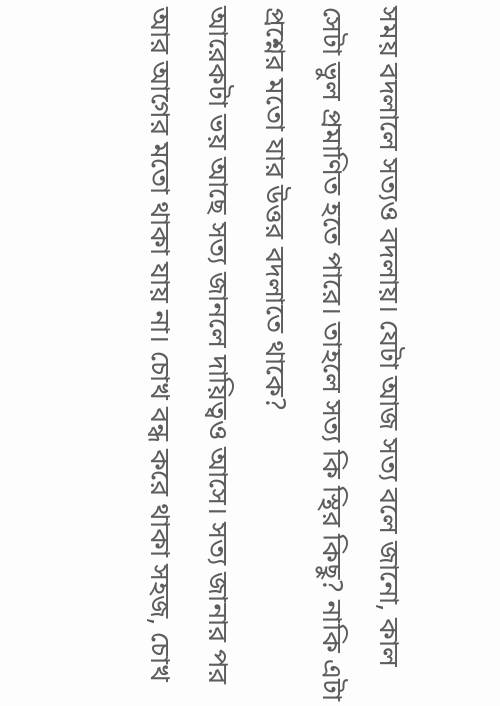সময় বদলালে সত্যও বদলায়। যেটা আজ সত্য বলে জানো, কাল সেটা ভুল প্রমাণিত হতে পারে। তাহলে সত্য কি স্থির কিছু? নাকি এটা প্রশ্নের মতো যার উত্তর বদলাতে থাকে?
আরেকটা ভয় আছে সত্য জানলে দায়িত্বও আসে। সত্য জানার পর আর আগের মতো থাকা যায় না। চোখ বন্ধ করে থাকা সহজ, চোখ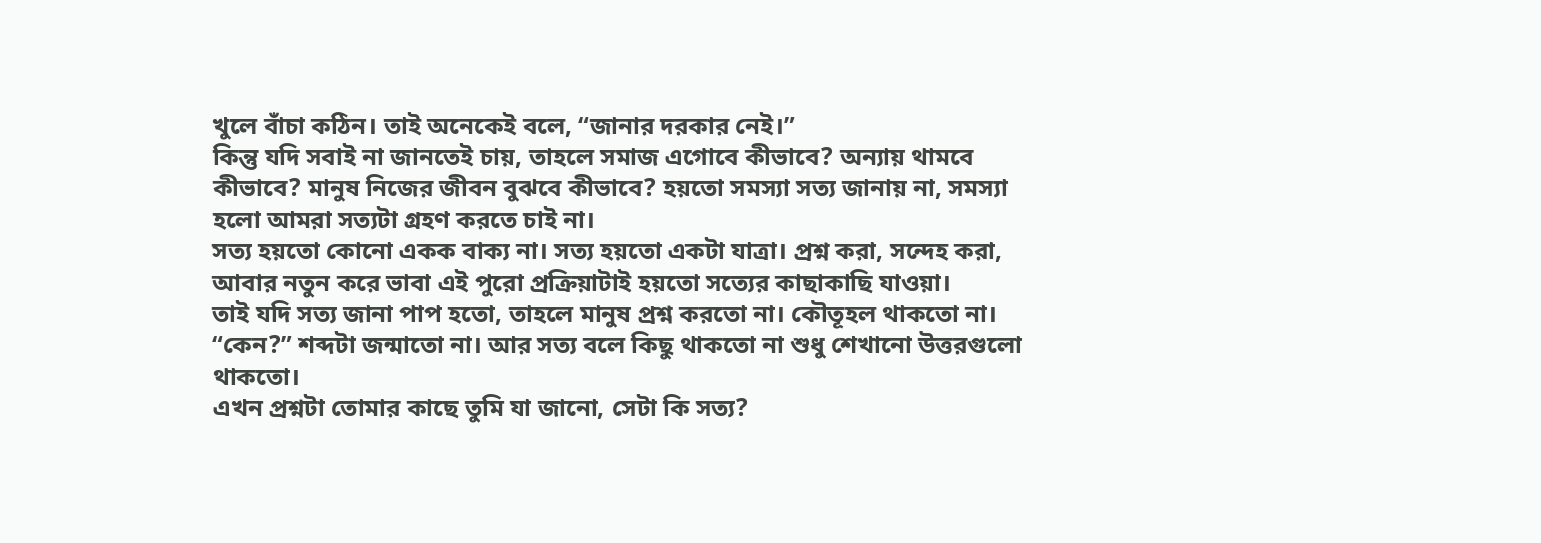খুলে বাঁচা কঠিন। তাই অনেকেই বলে, “জানার দরকার নেই।”
কিন্তু যদি সবাই না জানতেই চায়, তাহলে সমাজ এগোবে কীভাবে? অন্যায় থামবে কীভাবে? মানুষ নিজের জীবন বুঝবে কীভাবে? হয়তো সমস্যা সত্য জানায় না, সমস্যা হলো আমরা সত্যটা গ্রহণ করতে চাই না।
সত্য হয়তো কোনো একক বাক্য না। সত্য হয়তো একটা যাত্রা। প্রশ্ন করা, সন্দেহ করা, আবার নতুন করে ভাবা এই পুরো প্রক্রিয়াটাই হয়তো সত্যের কাছাকাছি যাওয়া।
তাই যদি সত্য জানা পাপ হতো, তাহলে মানুষ প্রশ্ন করতো না। কৌতূহল থাকতো না। “কেন?” শব্দটা জন্মাতো না। আর সত্য বলে কিছু থাকতো না শুধু শেখানো উত্তরগুলো থাকতো।
এখন প্রশ্নটা তোমার কাছে তুমি যা জানো, সেটা কি সত্য?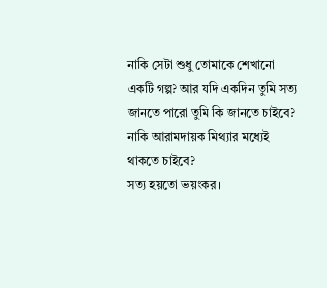নাকি সেটা শুধু তোমাকে শেখানো একটি গল্প? আর যদি একদিন তুমি সত্য জানতে পারো তুমি কি জানতে চাইবে? নাকি আরামদায়ক মিথ্যার মধ্যেই থাকতে চাইবে?
সত্য হয়তো ভয়ংকর।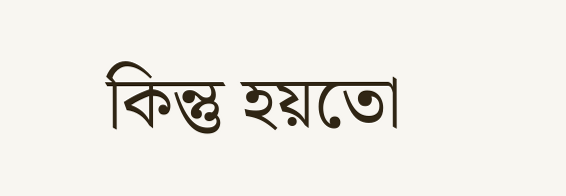কিন্তু হয়তো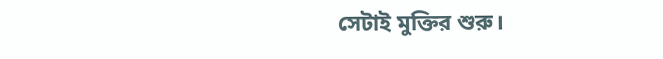সেটাই মুক্তির শুরু।